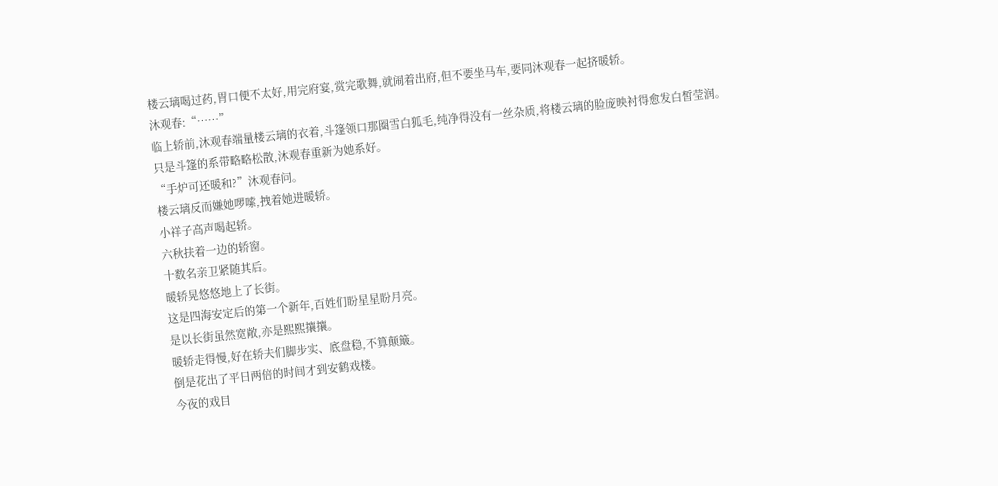楼云璃喝过药,胃口便不太好,用完府宴,赏完歌舞,就闹着出府,但不要坐马车,要同沐观春一起挤暖轿。
沐观春:“……”
临上轿前,沐观春端量楼云璃的衣着,斗篷领口那圈雪白狐毛,纯净得没有一丝杂质,将楼云璃的脸庞映衬得愈发白皙莹润。
只是斗篷的系带略略松散,沐观春重新为她系好。
“手炉可还暖和?”沐观春问。
楼云璃反而嫌她啰嗦,拽着她进暖轿。
小祥子高声喝起轿。
六秋扶着一边的轿窗。
十数名亲卫紧随其后。
暖轿晃悠悠地上了长街。
这是四海安定后的第一个新年,百姓们盼星星盼月亮。
是以长街虽然宽敞,亦是熙熙攘攘。
暖轿走得慢,好在轿夫们脚步实、底盘稳,不算颠簸。
倒是花出了平日两倍的时间才到安鹤戏楼。
今夜的戏目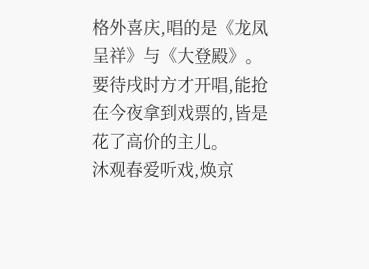格外喜庆,唱的是《龙凤呈祥》与《大登殿》。
要待戌时方才开唱,能抢在今夜拿到戏票的,皆是花了高价的主儿。
沐观春爱听戏,焕京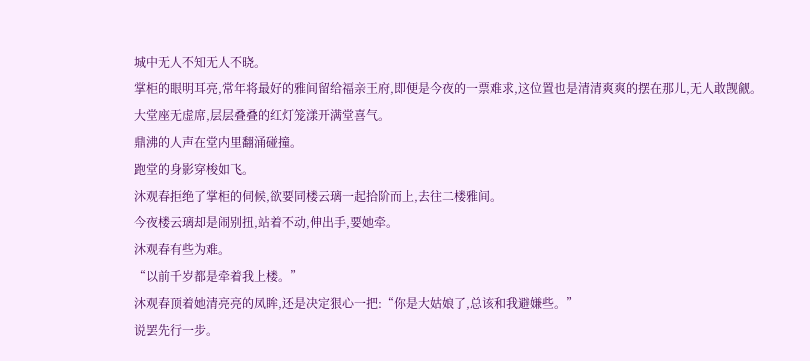城中无人不知无人不晓。
掌柜的眼明耳亮,常年将最好的雅间留给福亲王府,即便是今夜的一票难求,这位置也是清清爽爽的摆在那儿,无人敢觊觎。
大堂座无虚席,层层叠叠的红灯笼漾开满堂喜气。
鼎沸的人声在堂内里翻涌碰撞。
跑堂的身影穿梭如飞。
沐观春拒绝了掌柜的伺候,欲要同楼云璃一起拾阶而上,去往二楼雅间。
今夜楼云璃却是闹别扭,站着不动,伸出手,要她牵。
沐观春有些为难。
“以前千岁都是牵着我上楼。”
沐观春顶着她清亮亮的凤眸,还是决定狠心一把:“你是大姑娘了,总该和我避嫌些。”
说罢先行一步。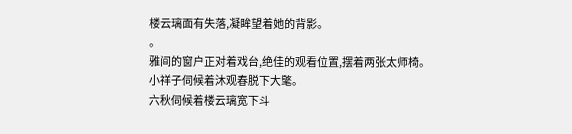楼云璃面有失落,凝眸望着她的背影。
。
雅间的窗户正对着戏台,绝佳的观看位置,摆着两张太师椅。
小祥子伺候着沐观春脱下大氅。
六秋伺候着楼云璃宽下斗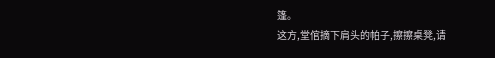篷。
这方,堂倌摘下肩头的帕子,擦擦桌凳,请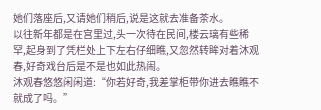她们落座后,又请她们稍后,说是这就去准备茶水。
以往新年都是在宫里过,头一次待在民间,楼云璃有些稀罕,起身到了凭栏处上下左右仔细瞧,又忽然转眸对着沐观春,好奇戏台后是不是也如此热闹。
沐观春悠悠闲闲道:“你若好奇,我差掌柜带你进去瞧瞧不就成了吗。”